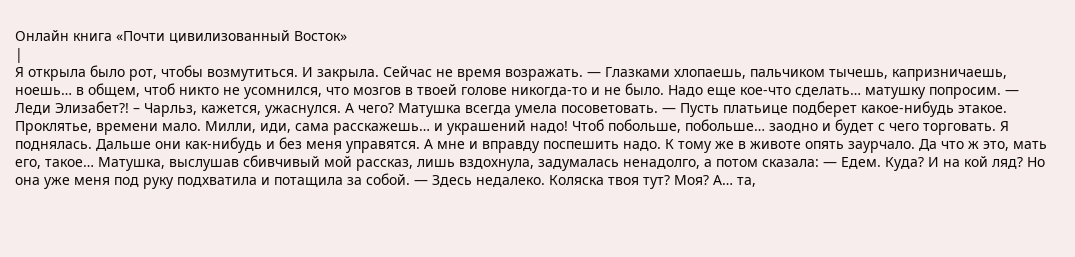Онлайн книга «Почти цивилизованный Восток»
|
Я открыла было рот, чтобы возмутиться. И закрыла. Сейчас не время возражать. — Глазками хлопаешь, пальчиком тычешь, капризничаешь, ноешь… в общем, чтоб никто не усомнился, что мозгов в твоей голове никогда-то и не было. Надо еще кое-что сделать… матушку попросим. — Леди Элизабет?! – Чарльз, кажется, ужаснулся. А чего? Матушка всегда умела посоветовать. — Пусть платьице подберет какое-нибудь этакое. Проклятье, времени мало. Милли, иди, сама расскажешь… и украшений надо! Чтоб побольше, побольше… заодно и будет с чего торговать. Я поднялась. Дальше они как-нибудь и без меня управятся. А мне и вправду поспешить надо. К тому же в животе опять заурчало. Да что ж это, мать его, такое… Матушка, выслушав сбивчивый мой рассказ, лишь вздохнула, задумалась ненадолго, а потом сказала: — Едем. Куда? И на кой ляд? Но она уже меня под руку подхватила и потащила за собой. — Здесь недалеко. Коляска твоя тут? Моя? А… та,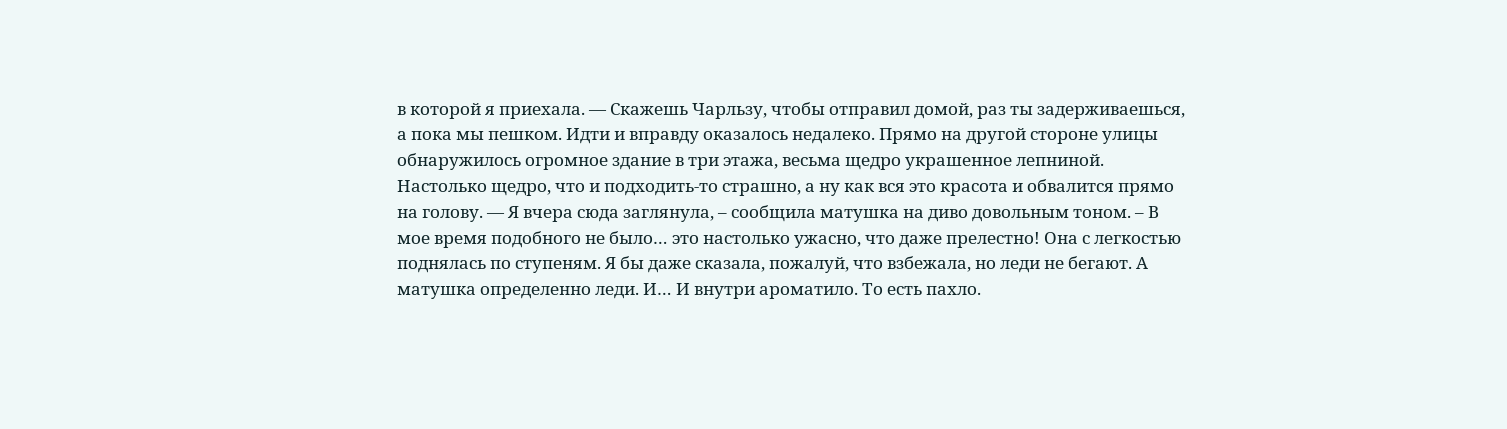в которой я приехала. — Скажешь Чарльзу, чтобы отправил домой, раз ты задерживаешься, а пока мы пешком. Идти и вправду оказалось недалеко. Прямо на другой стороне улицы обнаружилось огромное здание в три этажа, весьма щедро украшенное лепниной. Настолько щедро, что и подходить-то страшно, а ну как вся это красота и обвалится прямо на голову. — Я вчера сюда заглянула, – сообщила матушка на диво довольным тоном. – В мое время подобного не было… это настолько ужасно, что даже прелестно! Она с легкостью поднялась по ступеням. Я бы даже сказала, пожалуй, что взбежала, но леди не бегают. А матушка определенно леди. И… И внутри ароматило. То есть пахло.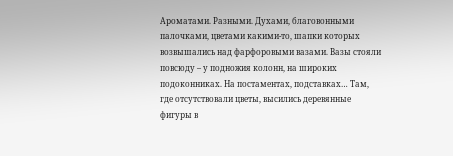Ароматами. Разными. Духами, благовонными палочками, цветами какими-то, шапки которых возвышались над фарфоровыми вазами. Вазы стояли повсюду – у подножия колонн, на широких подоконниках. На постаментах, подставках… Там, где отсутствовали цветы, высились деревянные фигуры в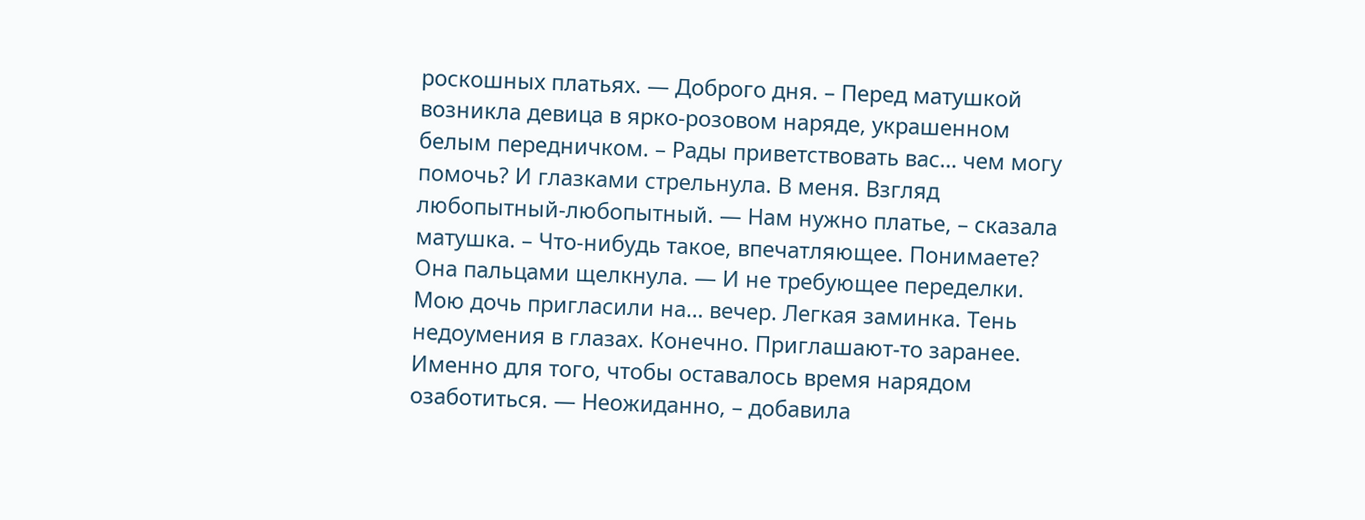роскошных платьях. — Доброго дня. – Перед матушкой возникла девица в ярко-розовом наряде, украшенном белым передничком. – Рады приветствовать вас… чем могу помочь? И глазками стрельнула. В меня. Взгляд любопытный-любопытный. — Нам нужно платье, – сказала матушка. – Что-нибудь такое, впечатляющее. Понимаете? Она пальцами щелкнула. — И не требующее переделки. Мою дочь пригласили на… вечер. Легкая заминка. Тень недоумения в глазах. Конечно. Приглашают-то заранее. Именно для того, чтобы оставалось время нарядом озаботиться. — Неожиданно, – добавила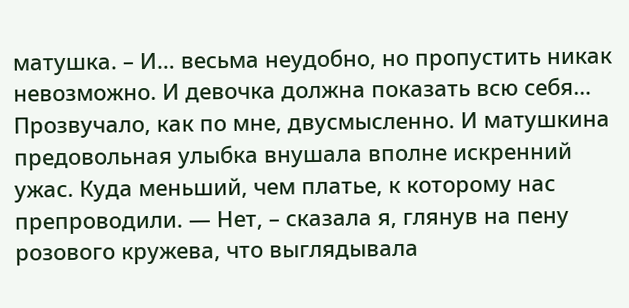матушка. – И… весьма неудобно, но пропустить никак невозможно. И девочка должна показать всю себя… Прозвучало, как по мне, двусмысленно. И матушкина предовольная улыбка внушала вполне искренний ужас. Куда меньший, чем платье, к которому нас препроводили. — Нет, – сказала я, глянув на пену розового кружева, что выглядывала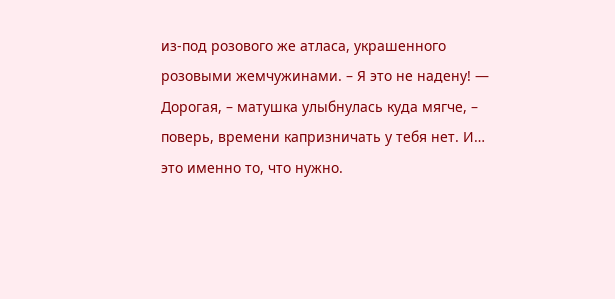из-под розового же атласа, украшенного розовыми жемчужинами. – Я это не надену! — Дорогая, – матушка улыбнулась куда мягче, – поверь, времени капризничать у тебя нет. И… это именно то, что нужно.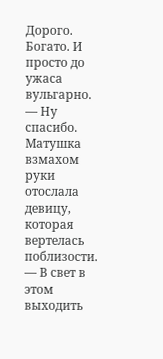Дорого. Богато. И просто до ужаса вульгарно. — Ну спасибо. Матушка взмахом руки отослала девицу, которая вертелась поблизости. — В свет в этом выходить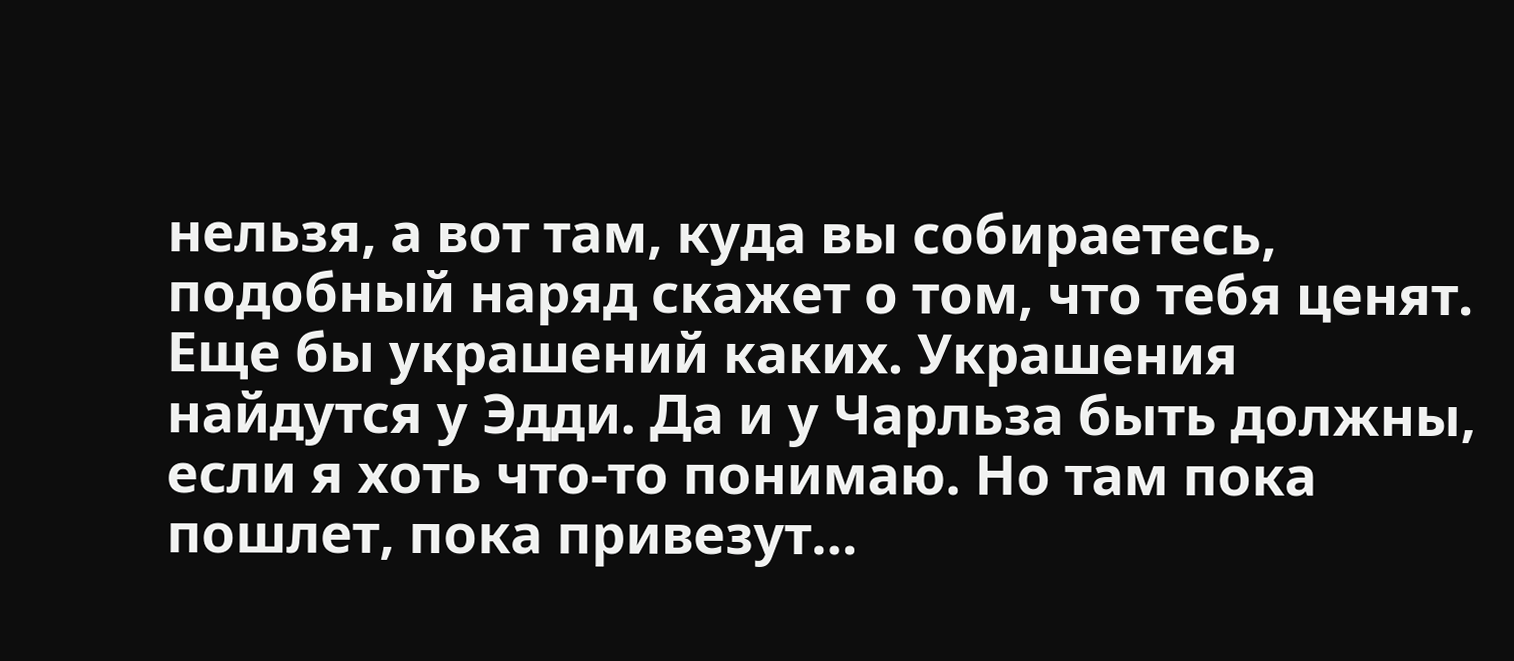нельзя, а вот там, куда вы собираетесь, подобный наряд скажет о том, что тебя ценят. Еще бы украшений каких. Украшения найдутся у Эдди. Да и у Чарльза быть должны, если я хоть что-то понимаю. Но там пока пошлет, пока привезут…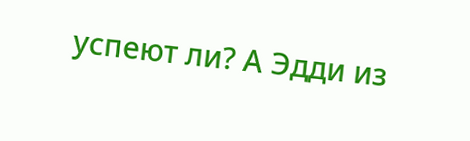успеют ли? А Эдди из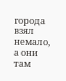города взял немало, а они там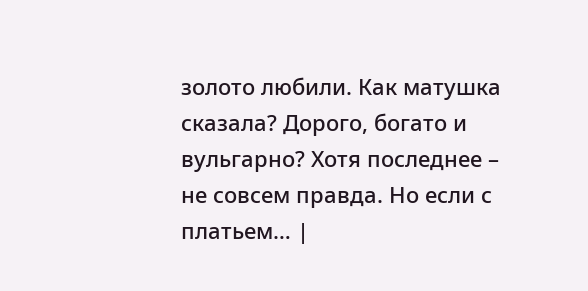золото любили. Как матушка сказала? Дорого, богато и вульгарно? Хотя последнее – не совсем правда. Но если с платьем… |